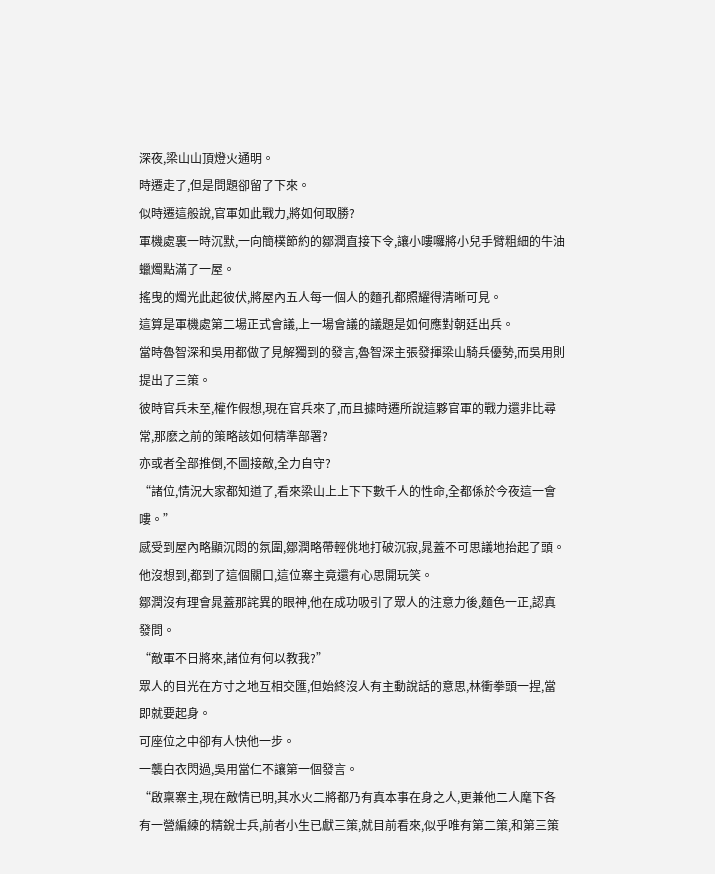深夜,梁山山頂燈火通明。
時遷走了,但是問題卻留了下來。
似時遷這般說,官軍如此戰力,將如何取勝?
軍機處裏一時沉默,一向簡樸節約的鄒潤直接下令,讓小嘍囉將小兒手臂粗細的牛油蠟燭點滿了一屋。
搖曳的燭光此起彼伏,將屋內五人每一個人的麵孔都照耀得清晰可見。
這算是軍機處第二場正式會議,上一場會議的議題是如何應對朝廷出兵。
當時魯智深和吳用都做了見解獨到的發言,魯智深主張發揮梁山騎兵優勢,而吳用則提出了三策。
彼時官兵未至,權作假想,現在官兵來了,而且據時遷所說這夥官軍的戰力還非比尋常,那麽之前的策略該如何精準部署?
亦或者全部推倒,不圖接敵,全力自守?
“諸位,情況大家都知道了,看來梁山上上下下數千人的性命,全都係於今夜這一會嘍。”
感受到屋內略顯沉悶的氛圍,鄒潤略帶輕佻地打破沉寂,晁蓋不可思議地抬起了頭。
他沒想到,都到了這個關口,這位寨主竟還有心思開玩笑。
鄒潤沒有理會晁蓋那詫異的眼神,他在成功吸引了眾人的注意力後,麵色一正,認真發問。
“敵軍不日將來,諸位有何以教我?”
眾人的目光在方寸之地互相交匯,但始終沒人有主動說話的意思,林衝拳頭一捏,當即就要起身。
可座位之中卻有人快他一步。
一襲白衣閃過,吳用當仁不讓第一個發言。
“啟稟寨主,現在敵情已明,其水火二將都乃有真本事在身之人,更兼他二人麾下各有一營編練的精銳士兵,前者小生已獻三策,就目前看來,似乎唯有第二策,和第三策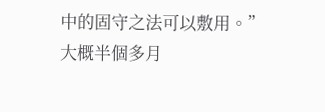中的固守之法可以敷用。”
大概半個多月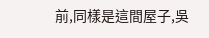前,同樣是這間屋子,吳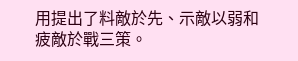用提出了料敵於先、示敵以弱和疲敵於戰三策。